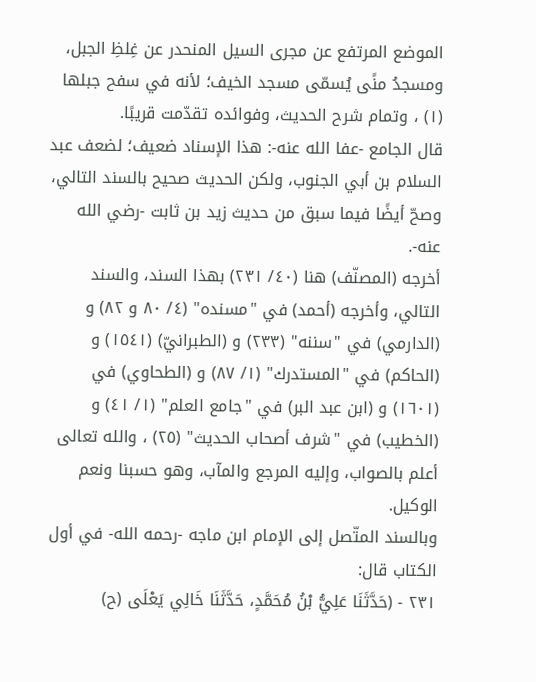الموضع المرتفع عن مجرى السيل المنحدر عن غِلظِ الجبل، ومسجدُ منًى يُسمّى مسجد الخيف؛ لأنه في سفح جبلها (١) ، وتمام شرح الحديث، وفوائده تقدّمت قريبًا.
قال الجامع -عفا الله عنه-: هذا الإسناد ضعيف؛ لضعف عبد السلام بن أبي الجنوب، ولكن الحديث صحيح بالسند التالي، وصحّ أيضًا فيما سبق من حديث زيد بن ثابت -رضي الله عنه-.
أخرجه (المصنّف) هنا (٤٠/ ٢٣١) بهذا السند، والسند التالي، وأخرجه (أحمد) في "مسنده" (٤/ ٨٠ و ٨٢) و (الدارمي) في "سننه" (٢٣٣) و (الطبرانيّ) (١٥٤١) و (الحاكم) في "المستدرك" (١/ ٨٧) و (الطحاوي) في (١٦٠١) و (ابن عبد البر) في "جامع العلم" (١/ ٤١) و (الخطيب) في "شرف أصحاب الحديث" (٢٥) ، والله تعالى أعلم بالصواب، وإليه المرجع والمآب، وهو حسبنا ونعم الوكيل.
وبالسند المتّصل إلى الإمام ابن ماجه -رحمه الله- في أول الكتاب قال:
٢٣١ - (حَدَّثَنَا عَلِيُّ بْنُ مُحَمَّدٍ، حَدَّثَنَا خَالِي يَعْلَى (ح)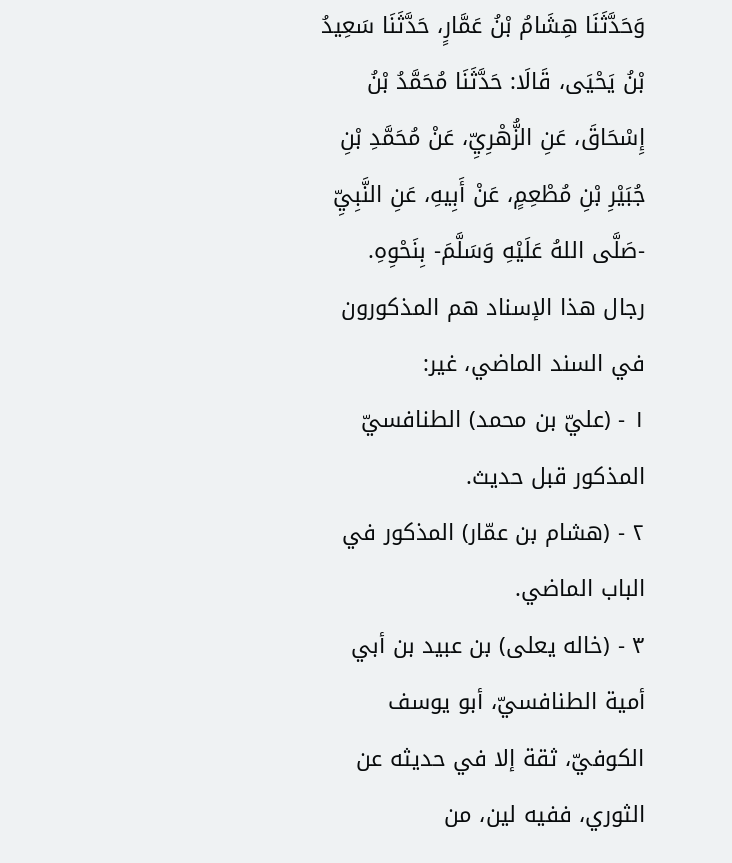وَحَدَّثَنَا هِشَامُ بْنُ عَمَّارٍ، حَدَّثَنَا سَعِيدُ بْنُ يَحْيَى، قَالَا: حَدَّثَنَا مُحَمَّدُ بْنُ إِسْحَاقَ، عَنِ الزُّهْرِيِّ، عَنْ مُحَمَّدِ بْنِ جُبَيْرِ بْنِ مُطْعِمٍ، عَنْ أَبِيهِ، عَنِ النَّبِيِّ -صَلَّى اللهُ عَلَيْهِ وَسَلَّمَ- بِنَحْوِهِ.
رجال هذا الإسناد هم المذكورون في السند الماضي، غير:
١ - (عليّ بن محمد) الطنافسيّ المذكور قبل حديث.
٢ - (هشام بن عمّار) المذكور في الباب الماضي.
٣ - (خاله يعلى) بن عبيد بن أبي أمية الطنافسيّ، أبو يوسف الكوفيّ، ثقة إلا في حديثه عن الثوري، ففيه لين، من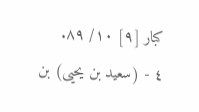كبار [٩] ١٠/ ٨٩.
٤ - (سعيد بن يحيى) بن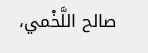صالح اللَّخْمي،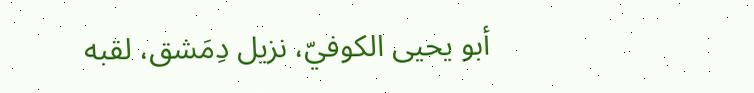أبو يحيى الكوفيّ، نزيل دِمَشق، لقبه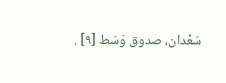سَعْدان، صدوق وَسَط [٩] .